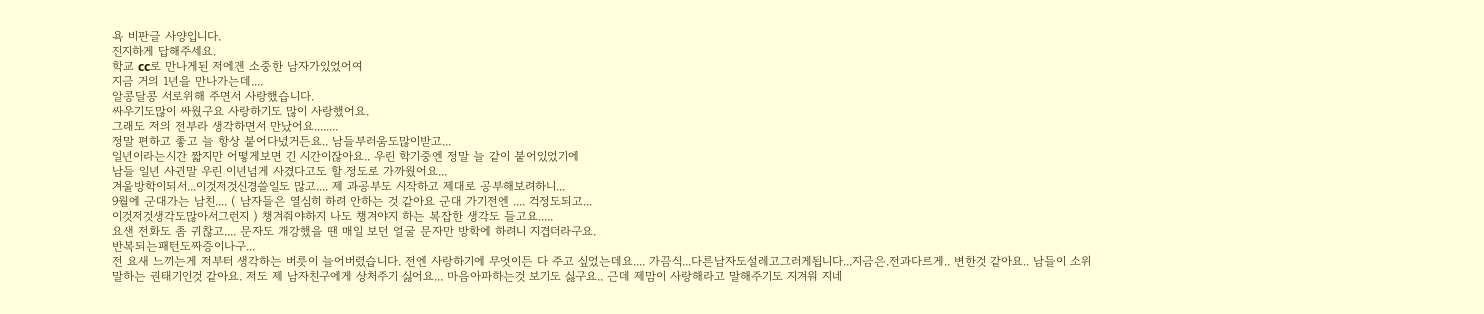욕 비판글 사양입니다.
진지하게 답해주세요.
학교 cc로 만나게된 저에겐 소중한 남자가있었어여
지금 거의 1년을 만나가는데....
알콩달콩 서로위해 주면서 사랑했습니다.
싸우기도많이 싸웠구요 사랑하기도 많이 사랑했어요.
그래도 저의 전부라 생각하면서 만났어요........
정말 편하고 좋고 늘 항상 붙어다녔거든요.. 남들부러움도많이받고...
일년이라는시간 짧지만 어떻게보면 긴 시간이잖아요.. 우린 학기중엔 정말 늘 같이 붙어있었기에
남들 일년 사귄말 우린 이년넘게 사겼다고도 할 정도로 가까웠어요...
겨울방학이되서...이것저것신경쓸일도 많고.... 제 과공부도 시작하고 제대로 공부해보려하니...
9월에 군대가는 남친.... ( 남자들은 열심히 하려 안하는 것 같아요 군대 가기전엔 .... 걱정도되고...
이것저것생각도많아서그런지 ) 챙겨줘야하지 나도 챙겨야지 하는 복잡한 생각도 들고요.....
요샌 전화도 좀 귀찮고.... 문자도 개강했을 땐 매일 보던 얼굴 문자만 방학에 하려니 지겹더라구요.
반복되는패턴도짜증이나구...
전 요새 느끼는게 저부터 생각하는 버릇이 늘어버렸습니다. 전엔 사랑하기에 무엇이든 다 주고 싶었는데요.... 가끔식...다른남자도설레고그러게됩니다...지금은.전과다르게.. 변한것 같아요.. 남들이 소위 말하는 권태기인것 같아요. 저도 제 남자친구에게 상처주기 싫어요... 마음아파하는것 보기도 싫구요.. 근데 제맘이 사랑해라고 말해주기도 지겨워 지네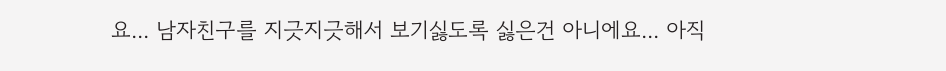요... 남자친구를 지긋지긋해서 보기싫도록 싫은건 아니에요... 아직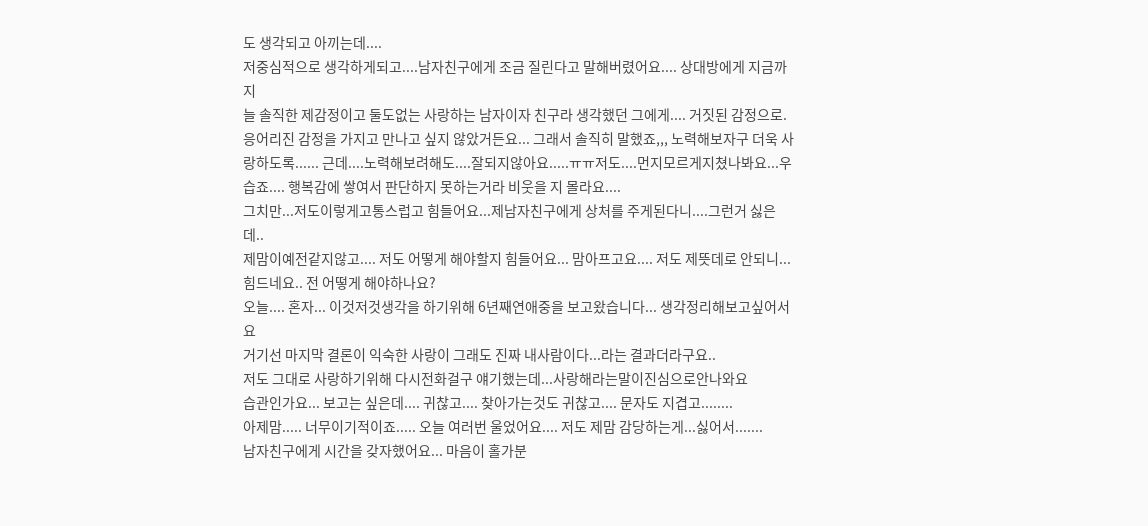도 생각되고 아끼는데....
저중심적으로 생각하게되고....남자친구에게 조금 질린다고 말해버렸어요.... 상대방에게 지금까지
늘 솔직한 제감정이고 둘도없는 사랑하는 남자이자 친구라 생각했던 그에게.... 거짓된 감정으로.
응어리진 감정을 가지고 만나고 싶지 않았거든요... 그래서 솔직히 말했죠,,, 노력해보자구 더욱 사랑하도록...... 근데....노력해보려해도....잘되지않아요.....ㅠㅠ저도....먼지모르게지쳤나봐요...우습죠.... 행복감에 쌓여서 판단하지 못하는거라 비웃을 지 몰라요....
그치만...저도이렇게고통스럽고 힘들어요...제남자친구에게 상처를 주게된다니....그런거 싫은데..
제맘이예전같지않고.... 저도 어떻게 해야할지 힘들어요... 맘아프고요.... 저도 제뜻데로 안되니...
힘드네요.. 전 어떻게 해야하나요?
오늘.... 혼자... 이것저것생각을 하기위해 6년째연애중을 보고왔습니다... 생각정리해보고싶어서요
거기선 마지막 결론이 익숙한 사랑이 그래도 진짜 내사람이다...라는 결과더라구요..
저도 그대로 사랑하기위해 다시전화걸구 얘기했는데...사랑해라는말이진심으로안나와요
습관인가요... 보고는 싶은데.... 귀찮고.... 찾아가는것도 귀찮고.... 문자도 지겹고........
아제맘..... 너무이기적이죠..... 오늘 여러번 울었어요.... 저도 제맘 감당하는게...싫어서.......
남자친구에게 시간을 갖자했어요... 마음이 홀가분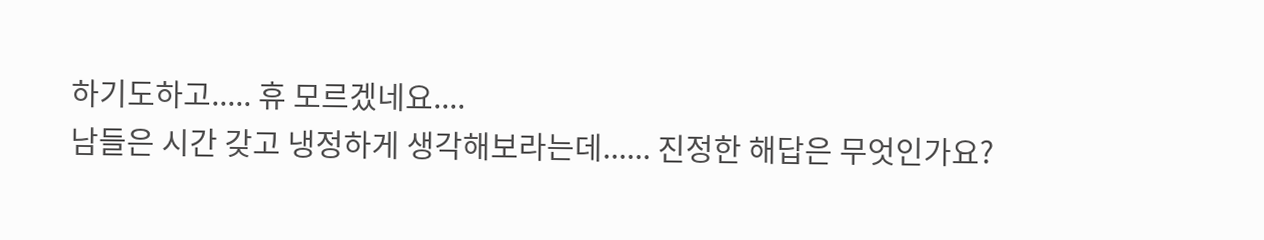하기도하고..... 휴 모르겠네요....
남들은 시간 갖고 냉정하게 생각해보라는데...... 진정한 해답은 무엇인가요?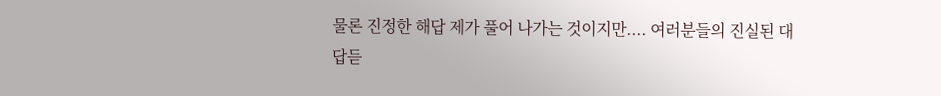물론 진정한 해답 제가 풀어 나가는 것이지만.... 여러분들의 진실된 대답듣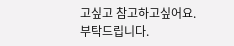고싶고 참고하고싶어요.
부탁드립니다.